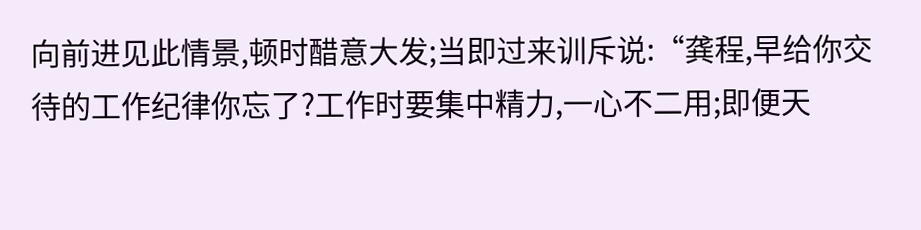向前进见此情景,顿时醋意大发;当即过来训斥说:“龚程,早给你交待的工作纪律你忘了?工作时要集中精力,一心不二用;即便天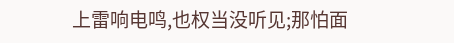上雷响电鸣,也权当没听见;那怕面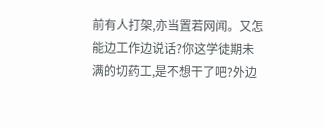前有人打架,亦当置若网闻。又怎能边工作边说话?你这学徒期未满的切药工,是不想干了吧?外边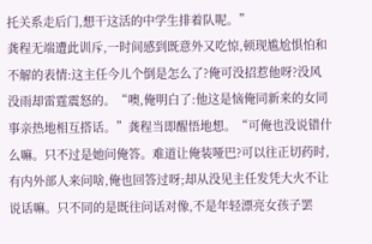托关系走后门,想干这活的中学生排着队呢。”
龚程无端遭此训斥,一时间感到既意外又吃惊,顿现尴尬惧怕和不解的表情:这主任今儿个倒是怎么了?俺可没招惹他呀?没风没雨却雷霆震怒的。“噢,俺明白了:他这是恼俺同新来的女同事亲热地相互搭话。”龚程当即醒悟地想。“可俺也没说错什么嘛。只不过是她问俺答。难道让俺装哑巴?可以往正切药时,有内外部人来问啥,俺也回答过呀;却从没见主任发凭大火不让说话嘛。只不同的是既往问话对像,不是年轻漂亮女孩子罢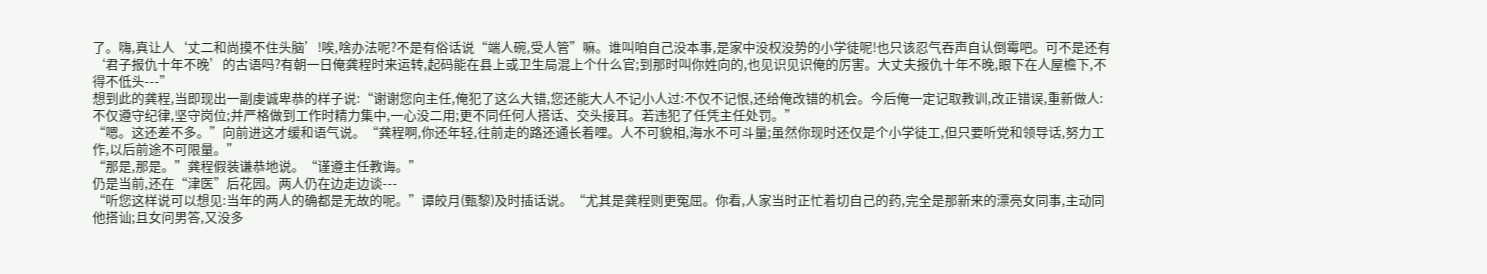了。嗨,真让人‘丈二和尚摸不住头脑’!唉,啥办法呢?不是有俗话说“端人碗,受人管”嘛。谁叫咱自己没本事,是家中没权没势的小学徒呢!也只该忍气吞声自认倒霉吧。可不是还有‘君子报仇十年不晚’的古语吗?有朝一日俺龚程时来运转,起码能在县上或卫生局混上个什么官;到那时叫你姓向的,也见识见识俺的厉害。大丈夫报仇十年不晚,眼下在人屋檐下,不得不低头---”
想到此的龚程,当即现出一副虔诚卑恭的样子说:“谢谢您向主任,俺犯了这么大错,您还能大人不记小人过:不仅不记恨,还给俺改错的机会。今后俺一定记取教训,改正错误,重新做人:不仅遵守纪律,坚守岗位;并严格做到工作时精力集中,一心没二用;更不同任何人搭话、交头接耳。若违犯了任凭主任处罚。”
“嗯。这还差不多。”向前进这才缓和语气说。“龚程啊,你还年轻,往前走的路还通长着哩。人不可貌相,海水不可斗量;虽然你现时还仅是个小学徒工,但只要听党和领导话,努力工作,以后前途不可限量。”
“那是,那是。”龚程假装谦恭地说。“谨遵主任教诲。”
仍是当前,还在“津医”后花园。两人仍在边走边谈---
“听您这样说可以想见:当年的两人的确都是无故的呢。”谭皎月(甄黎)及时插话说。“尤其是龚程则更冤屈。你看,人家当时正忙着切自己的药,完全是那新来的漂亮女同事,主动同他搭讪;且女问男答,又没多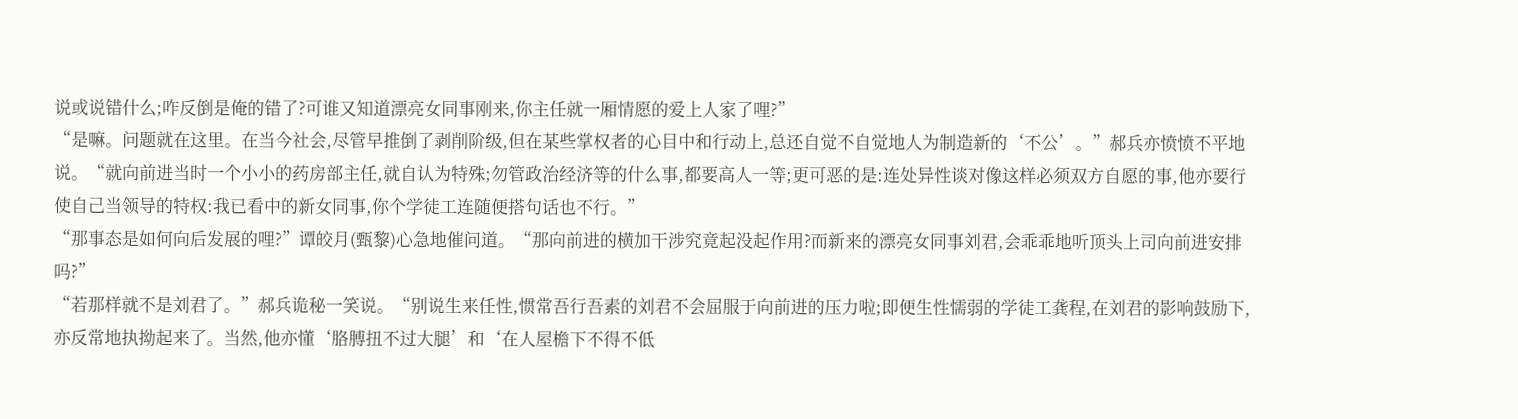说或说错什么;咋反倒是俺的错了?可谁又知道漂亮女同事刚来,你主任就一厢情愿的爱上人家了哩?”
“是嘛。问题就在这里。在当今社会,尽管早推倒了剥削阶级,但在某些掌权者的心目中和行动上,总还自觉不自觉地人为制造新的‘不公’。”郝兵亦愤愤不平地说。“就向前进当时一个小小的药房部主任,就自认为特殊;勿管政治经济等的什么事,都要高人一等;更可恶的是:连处异性谈对像这样必须双方自愿的事,他亦要行使自己当领导的特权:我已看中的新女同事,你个学徒工连随便搭句话也不行。”
“那事态是如何向后发展的哩?”谭皎月(甄黎)心急地催问道。“那向前进的横加干涉究竟起没起作用?而新来的漂亮女同事刘君,会乖乖地听顶头上司向前进安排吗?”
“若那样就不是刘君了。”郝兵诡秘一笑说。“别说生来任性,惯常吾行吾素的刘君不会屈服于向前进的压力啦;即便生性懦弱的学徒工龚程,在刘君的影响鼓励下,亦反常地执拗起来了。当然,他亦懂‘胳膊扭不过大腿’和‘在人屋檐下不得不低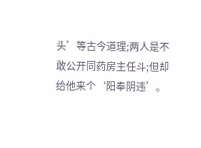头’等古今道理;两人是不敢公开同药房主任斗;但却给他来个‘阳奉阴违’。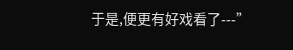于是,便更有好戏看了---”